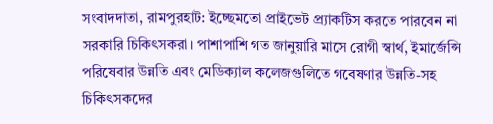সংবাদদাতা, রামপুরহাট: ইচ্ছেমতো প্রাইভেট প্র্যাকটিস করতে পারবেন না সরকারি চিকিৎসকরা। পাশাপাশি গত জানুয়ারি মাসে রোগী স্বার্থ, ইমার্জেন্সি পরিষেবার উন্নতি এবং মেডিক্যাল কলেজগুলিতে গবেষণার উন্নতি-সহ চিকিৎসকদের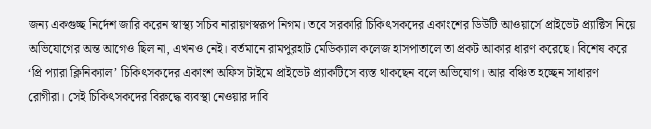জন্য একগুচ্ছ নির্দেশ জারি করেন স্বাস্থ্য সচিব নারায়ণস্বরূপ নিগম। তবে সরকারি চিকিৎসকদের একাংশের ডিউটি আওয়ার্সে প্রাইভেট প্র্যাক্টিস নিয়ে অভিযোগের অন্ত আগেও ছিল না, এখনও নেই। বর্তমানে রামপুরহাট মেডিক্যাল কলেজ হাসপাতালে তা প্রকট আকার ধারণ করেছে। বিশেষ করে ‘প্রি প্যারা ক্লিনিক্যাল’ চিকিৎসকদের একাংশ অফিস টাইমে প্রাইভেট প্র্যাকটিসে ব্যস্ত থাকছেন বলে অভিযোগ। আর বঞ্চিত হচ্ছেন সাধারণ রোগীরা। সেই চিকিৎসকদের বিরুদ্ধে ব্যবস্থা নেওয়ার দাবি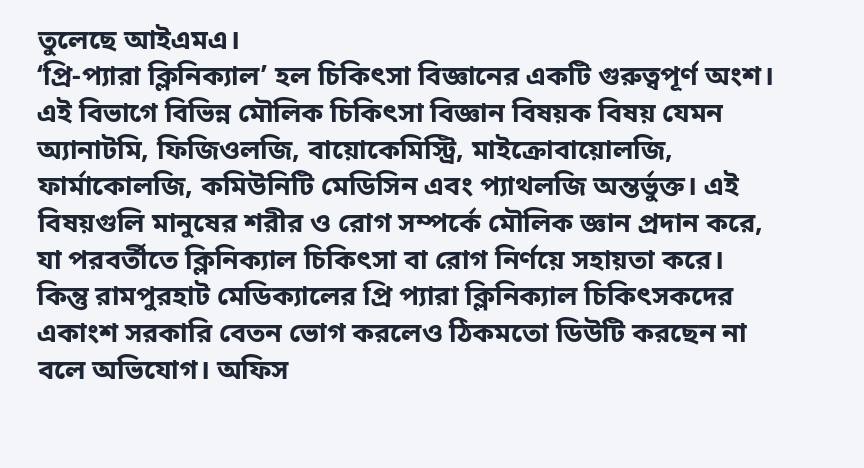তুলেছে আইএমএ।
‘প্রি-প্যারা ক্লিনিক্যাল’ হল চিকিৎসা বিজ্ঞানের একটি গুরুত্বপূর্ণ অংশ। এই বিভাগে বিভিন্ন মৌলিক চিকিৎসা বিজ্ঞান বিষয়ক বিষয় যেমন অ্যানাটমি, ফিজিওলজি, বায়োকেমিস্ট্রি, মাইক্রোবায়োলজি, ফার্মাকোলজি, কমিউনিটি মেডিসিন এবং প্যাথলজি অন্তর্ভুক্ত। এই বিষয়গুলি মানুষের শরীর ও রোগ সম্পর্কে মৌলিক জ্ঞান প্রদান করে, যা পরবর্তীতে ক্লিনিক্যাল চিকিৎসা বা রোগ নির্ণয়ে সহায়তা করে। কিন্তু রামপুরহাট মেডিক্যালের প্রি প্যারা ক্লিনিক্যাল চিকিৎসকদের একাংশ সরকারি বেতন ভোগ করলেও ঠিকমতো ডিউটি করছেন না বলে অভিযোগ। অফিস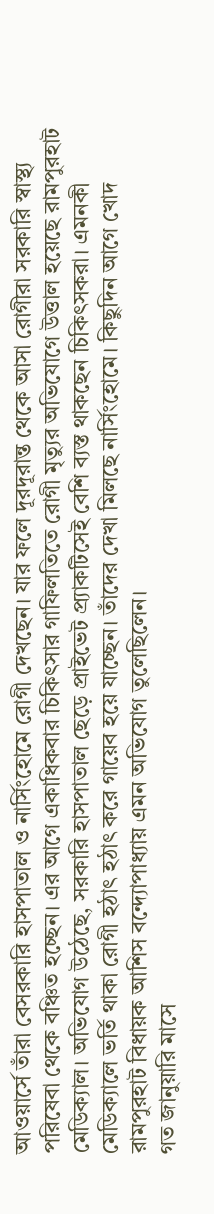আওয়ার্সে তাঁরা বেসরকারি হাসপাতাল ও নার্সিংহোমে রোগী দেখছেন। যার ফলে দূরদূরান্ত থেকে আসা রোগীরা সরকারি স্বাস্থ্য পরিষেবা থেকে বঞ্চিত হচ্ছেন। এর আগে একাধিকবার চিকিৎসার গাফিলতিতে রোগী মৃত্যুর অভিযোগে উত্তাল হয়েছে রামপুরহাট মেডিক্যাল। অভিযোগ উঠেছে, সরকারি হাসপাতাল ছেড়ে প্রাইভেট প্র্যাকটিসেই বেশি ব্যস্ত থাকছেন চিকিৎসকরা। এমনকী মেডিক্যালে ভর্তি থাকা রোগী হঠাৎ হঠাৎ করে গায়েব হয়ে যাচ্ছেন। তাঁদের দেখা মিলছে নার্সিংহোমে। কিছুদিন আগে খোদ রামপুরহাট বিধায়ক আশিস বন্দ্যোপাধ্যায় এমন অভিযোগ তুলেছিলেন।
গত জানুয়ারি মাসে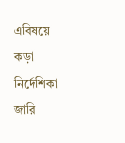এবিষয়ে কড়া নির্দেশিকা জারি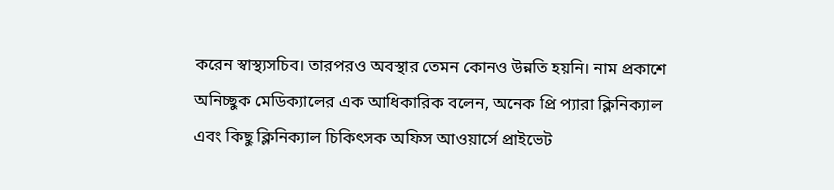করেন স্বাস্থ্যসচিব। তারপরও অবস্থার তেমন কোনও উন্নতি হয়নি। নাম প্রকাশে অনিচ্ছুক মেডিক্যালের এক আধিকারিক বলেন, অনেক প্রি প্যারা ক্লিনিক্যাল এবং কিছু ক্লিনিক্যাল চিকিৎসক অফিস আওয়ার্সে প্রাইভেট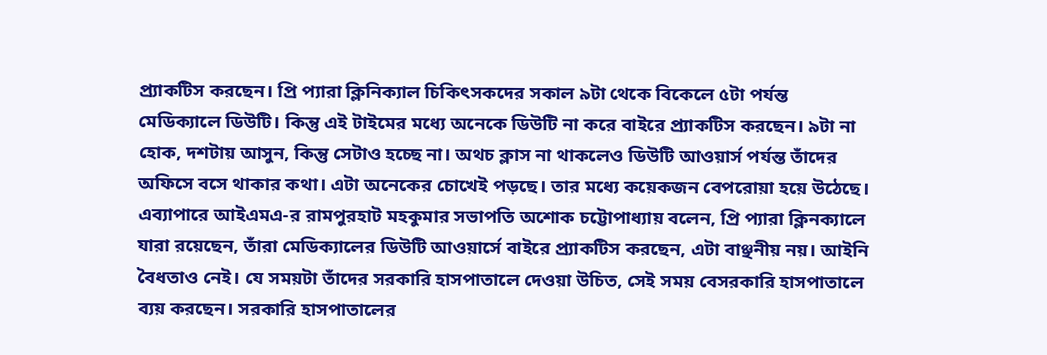প্র্যাকটিস করছেন। প্রি প্যারা ক্লিনিক্যাল চিকিৎসকদের সকাল ৯টা থেকে বিকেলে ৫টা পর্যন্ত মেডিক্যালে ডিউটি। কিন্তু এই টাইমের মধ্যে অনেকে ডিউটি না করে বাইরে প্র্যাকটিস করছেন। ৯টা না হোক, দশটায় আসুন, কিন্তু সেটাও হচ্ছে না। অথচ ক্লাস না থাকলেও ডিউটি আওয়ার্স পর্যন্ত তাঁদের অফিসে বসে থাকার কথা। এটা অনেকের চোখেই পড়ছে। তার মধ্যে কয়েকজন বেপরোয়া হয়ে উঠেছে।
এব্যাপারে আইএমএ-র রামপুরহাট মহকুমার সভাপতি অশোক চট্টোপাধ্যায় বলেন, প্রি প্যারা ক্লিনক্যালে যারা রয়েছেন, তাঁরা মেডিক্যালের ডিউটি আওয়ার্সে বাইরে প্র্যাকটিস করছেন, এটা বাঞ্ছনীয় নয়। আইনি বৈধতাও নেই। যে সময়টা তাঁদের সরকারি হাসপাতালে দেওয়া উচিত, সেই সময় বেসরকারি হাসপাতালে ব্যয় করছেন। সরকারি হাসপাতালের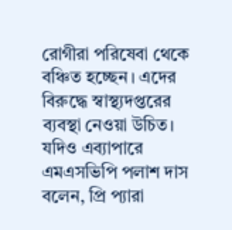রোগীরা পরিষেবা থেকে বঞ্চিত হচ্ছেন। এদের বিরুদ্ধে স্বাস্থ্যদপ্তরের ব্যবস্থা নেওয়া উচিত।
যদিও এব্যাপারে এমএসভিপি পলাশ দাস বলেন, প্রি প্যারা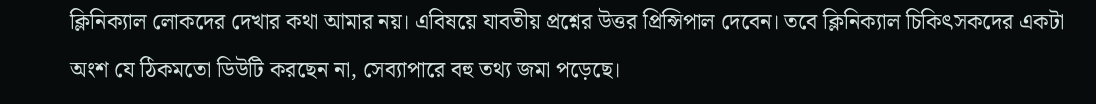ক্লিনিক্যাল লোকদের দেখার কথা আমার নয়। এবিষয়ে যাবতীয় প্রশ্নের উত্তর প্রিন্সিপাল দেবেন। তবে ক্লিনিক্যাল চিকিৎসকদের একটা অংশ যে ঠিকমতো ডিউটি করছেন না, সেব্যাপারে বহু তথ্য জমা পড়েছে।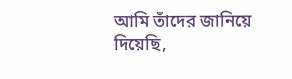আমি তাঁদের জানিয়ে দিয়েছি,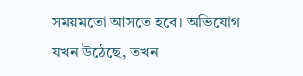সময়মতো আসতে হবে। অভিযোগ যখন উঠেছে, তখন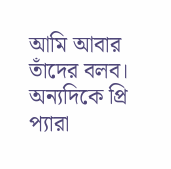আমি আবার তাঁদের বলব। অন্যদিকে প্রি প্যারা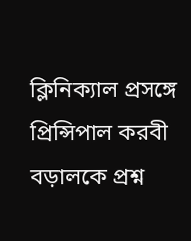ক্লিনিক্যাল প্রসঙ্গে প্রিন্সিপাল করবী বড়ালকে প্রশ্ন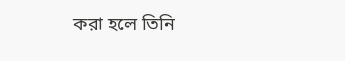করা হলে তিনি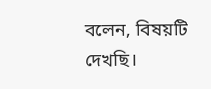বলেন, বিষয়টি দেখছি।